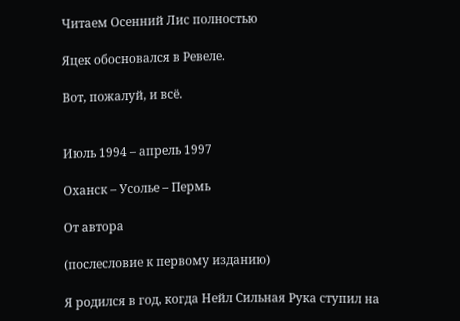Читаем Осенний Лис полностью

Яцек обосновался в Ревеле.

Вот, пожалуй, и всё.


Июль 1994 – апрель 1997

Оханск – Усолье – Пермь

От автора

(послесловие к первому изданию)

Я родился в год, когда Нейл Сильная Рука ступил на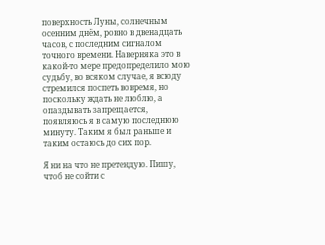поверхность Луны, солнечным осенним днём, ровно в двенадцать часов, с последним сигналом точного времени. Наверняка это в какой-то мере предопределило мою судьбу, во всяком случае, я всюду стремился поспеть вовремя, но поскольку ждать не люблю, а опаздывать запрещается, появляюсь я в самую последнюю минуту. Таким я был раньше и таким остаюсь до сих пор.

Я ни на что не претендую. Пишу, чтоб не сойти с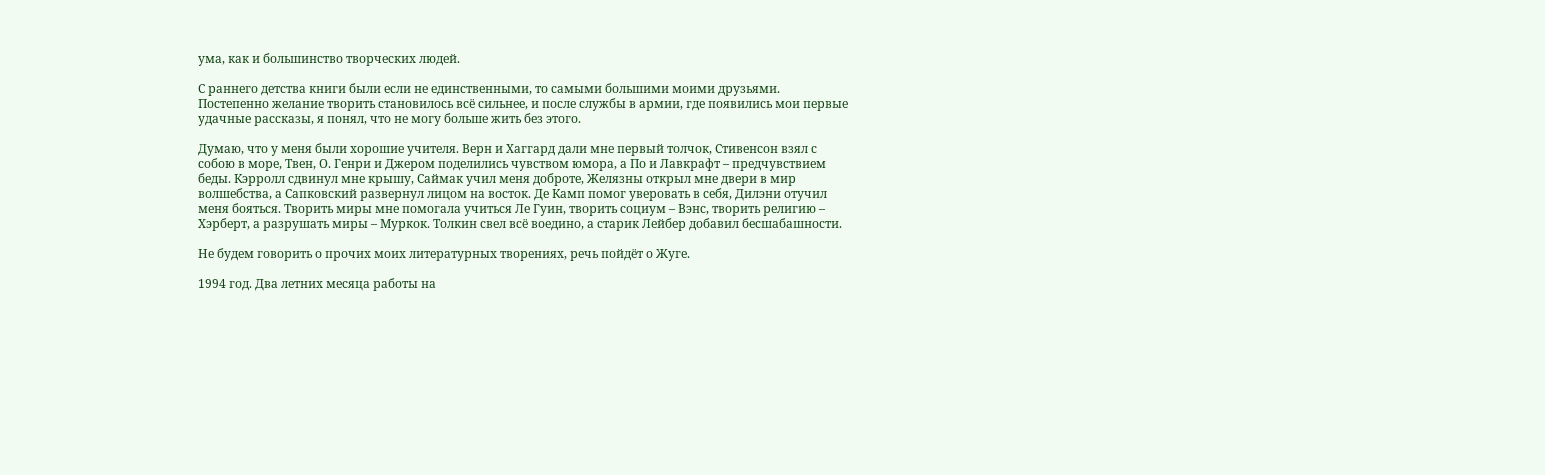ума, как и большинство творческих людей.

С раннего детства книги были если не единственными, то самыми большими моими друзьями. Постепенно желание творить становилось всё сильнее, и после службы в армии, где появились мои первые удачные рассказы, я понял, что не могу больше жить без этого.

Думаю, что у меня были хорошие учителя. Верн и Хаггард дали мне первый толчок, Стивенсон взял с собою в море, Твен, О. Генри и Джером поделились чувством юмора, а По и Лавкрафт – предчувствием беды. Кэрролл сдвинул мне крышу, Саймак учил меня доброте, Желязны открыл мне двери в мир волшебства, а Сапковский развернул лицом на восток. Де Камп помог уверовать в себя, Дилэни отучил меня бояться. Творить миры мне помогала учиться Ле Гуин, творить социум – Вэнс, творить религию – Хэрберт, а разрушать миры – Муркок. Толкин свел всё воедино, а старик Лейбер добавил бесшабашности.

Не будем говорить о прочих моих литературных творениях, речь пойдёт о Жуге.

1994 год. Два летних месяца работы на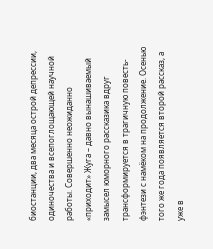биостанции, два месяца острой депрессии, одиночества и всепоглощающей научной работы. Совершенно неожиданно «приходит» Жуга – давно вынашиваемый замысел юморного рассказика вдруг трансформируется в трагичную повесть-фэнтези с намёком на продолжение. Осенью того же года появляется второй рассказ, а уже в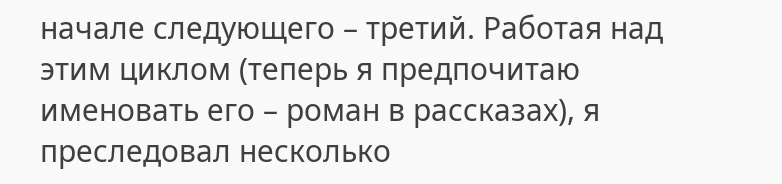начале следующего – третий. Работая над этим циклом (теперь я предпочитаю именовать его – роман в рассказах), я преследовал несколько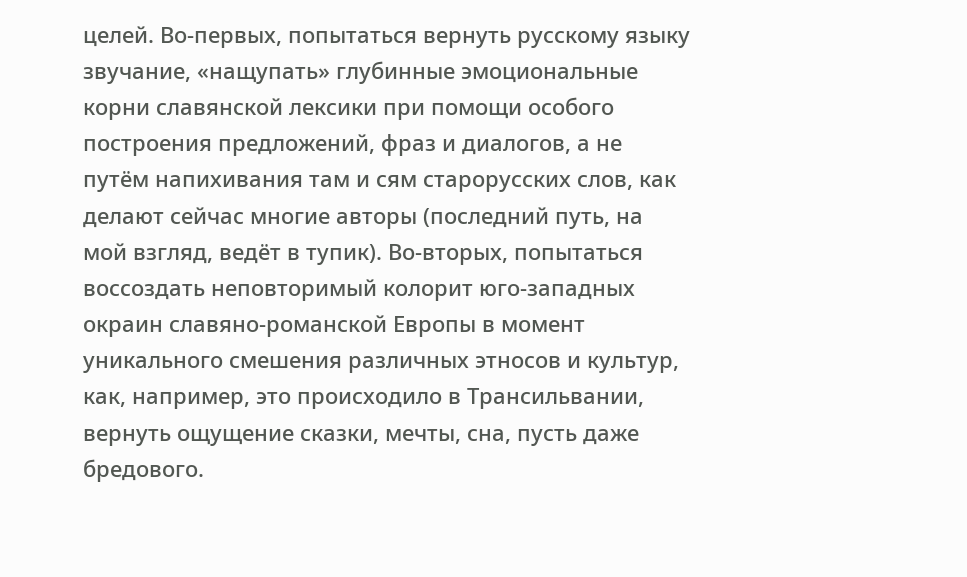целей. Во-первых, попытаться вернуть русскому языку звучание, «нащупать» глубинные эмоциональные корни славянской лексики при помощи особого построения предложений, фраз и диалогов, а не путём напихивания там и сям старорусских слов, как делают сейчас многие авторы (последний путь, на мой взгляд, ведёт в тупик). Во-вторых, попытаться воссоздать неповторимый колорит юго-западных окраин славяно-романской Европы в момент уникального смешения различных этносов и культур, как, например, это происходило в Трансильвании, вернуть ощущение сказки, мечты, сна, пусть даже бредового.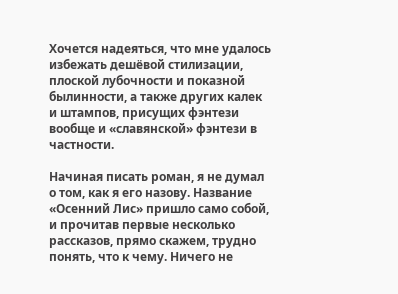Хочется надеяться, что мне удалось избежать дешёвой стилизации, плоской лубочности и показной былинности, а также других калек и штампов, присущих фэнтези вообще и «славянской» фэнтези в частности.

Начиная писать роман, я не думал о том, как я его назову. Название «Осенний Лис» пришло само собой, и прочитав первые несколько рассказов, прямо скажем, трудно понять, что к чему. Ничего не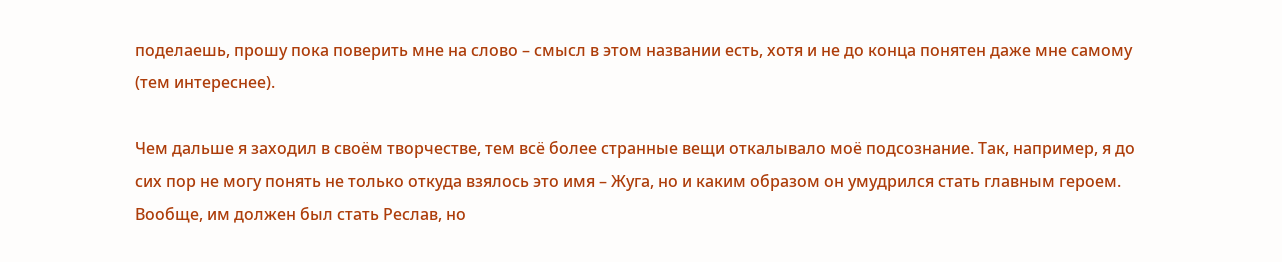поделаешь, прошу пока поверить мне на слово – смысл в этом названии есть, хотя и не до конца понятен даже мне самому (тем интереснее).

Чем дальше я заходил в своём творчестве, тем всё более странные вещи откалывало моё подсознание. Так, например, я до сих пор не могу понять не только откуда взялось это имя – Жуга, но и каким образом он умудрился стать главным героем. Вообще, им должен был стать Реслав, но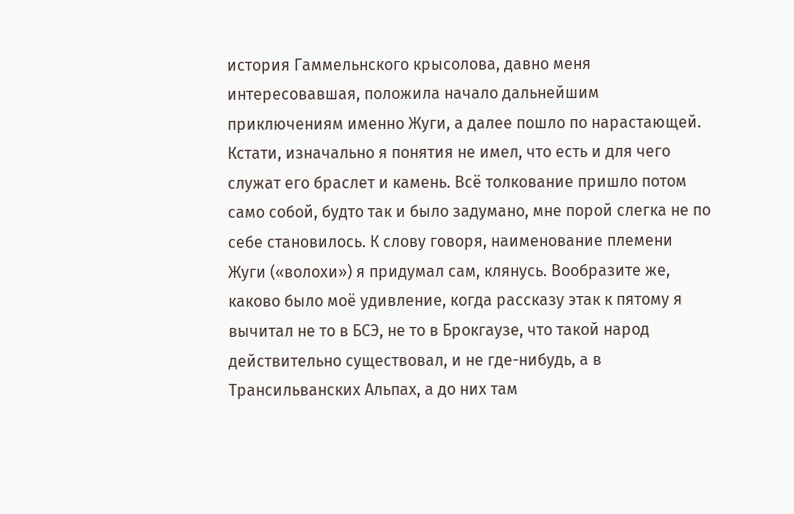история Гаммельнского крысолова, давно меня интересовавшая, положила начало дальнейшим приключениям именно Жуги, а далее пошло по нарастающей. Кстати, изначально я понятия не имел, что есть и для чего служат его браслет и камень. Всё толкование пришло потом само собой, будто так и было задумано, мне порой слегка не по себе становилось. К слову говоря, наименование племени Жуги («волохи») я придумал сам, клянусь. Вообразите же, каково было моё удивление, когда рассказу этак к пятому я вычитал не то в БСЭ, не то в Брокгаузе, что такой народ действительно существовал, и не где-нибудь, а в Трансильванских Альпах, а до них там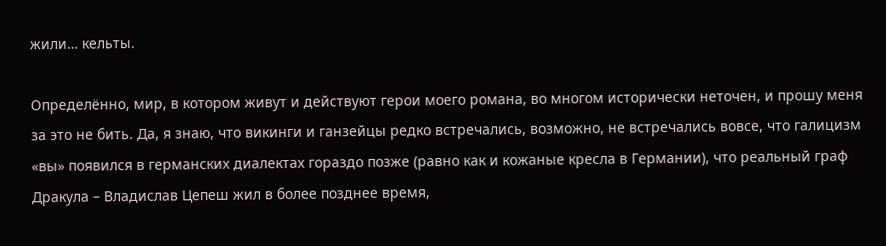жили… кельты.

Определённо, мир, в котором живут и действуют герои моего романа, во многом исторически неточен, и прошу меня за это не бить. Да, я знаю, что викинги и ганзейцы редко встречались, возможно, не встречались вовсе, что галицизм «вы» появился в германских диалектах гораздо позже (равно как и кожаные кресла в Германии), что реальный граф Дракула – Владислав Цепеш жил в более позднее время,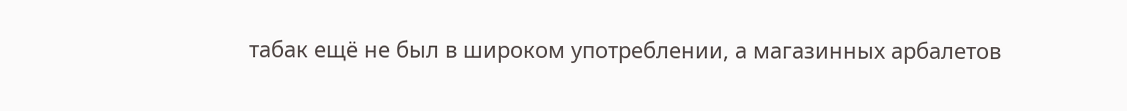табак ещё не был в широком употреблении, а магазинных арбалетов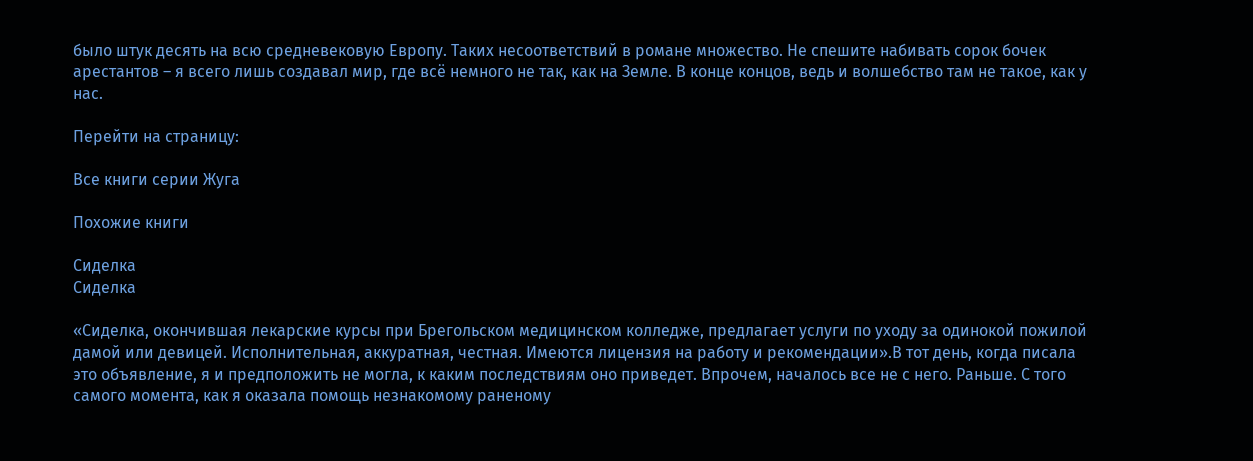было штук десять на всю средневековую Европу. Таких несоответствий в романе множество. Не спешите набивать сорок бочек арестантов – я всего лишь создавал мир, где всё немного не так, как на Земле. В конце концов, ведь и волшебство там не такое, как у нас.

Перейти на страницу:

Все книги серии Жуга

Похожие книги

Сиделка
Сиделка

«Сиделка, окончившая лекарские курсы при Брегольском медицинском колледже, предлагает услуги по уходу за одинокой пожилой дамой или девицей. Исполнительная, аккуратная, честная. Имеются лицензия на работу и рекомендации».В тот день, когда писала это объявление, я и предположить не могла, к каким последствиям оно приведет. Впрочем, началось все не с него. Раньше. С того самого момента, как я оказала помощь незнакомому раненому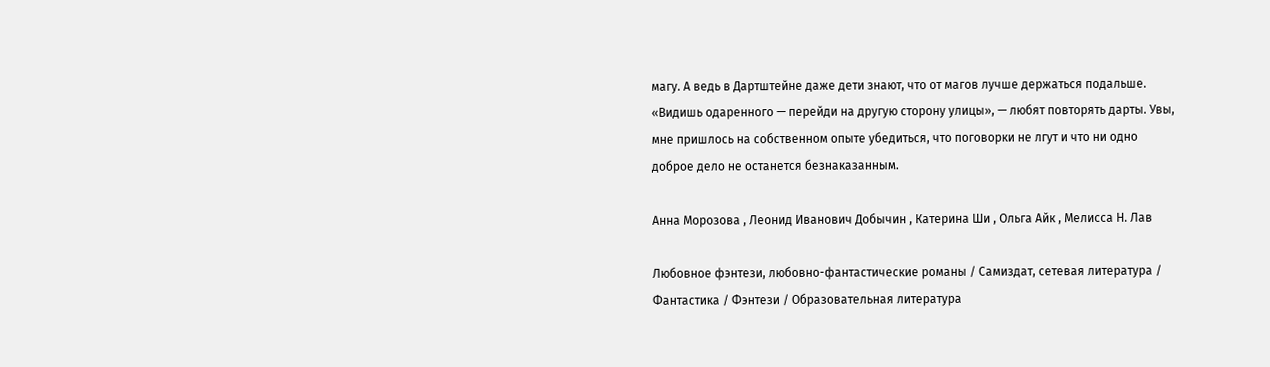магу. А ведь в Дартштейне даже дети знают, что от магов лучше держаться подальше. «Видишь одаренного — перейди на другую сторону улицы», — любят повторять дарты. Увы, мне пришлось на собственном опыте убедиться, что поговорки не лгут и что ни одно доброе дело не останется безнаказанным.

Анна Морозова , Леонид Иванович Добычин , Катерина Ши , Ольга Айк , Мелисса Н. Лав

Любовное фэнтези, любовно-фантастические романы / Самиздат, сетевая литература / Фантастика / Фэнтези / Образовательная литература